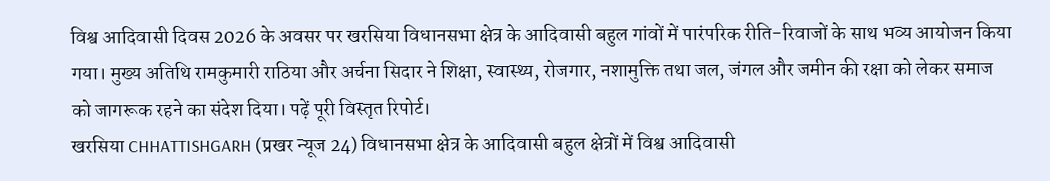विश्व आदिवासी दिवस 2026 के अवसर पर खरसिया विधानसभा क्षेत्र के आदिवासी बहुल गांवों में पारंपरिक रीति-रिवाजों के साथ भव्य आयोजन किया गया। मुख्य अतिथि रामकुमारी राठिया और अर्चना सिदार ने शिक्षा, स्वास्थ्य, रोजगार, नशामुक्ति तथा जल, जंगल और जमीन की रक्षा को लेकर समाज को जागरूक रहने का संदेश दिया। पढ़ें पूरी विस्तृत रिपोर्ट।
खरसिया CHHATTISHGARH (प्रखर न्यूज 24) विधानसभा क्षेत्र के आदिवासी बहुल क्षेत्रों में विश्व आदिवासी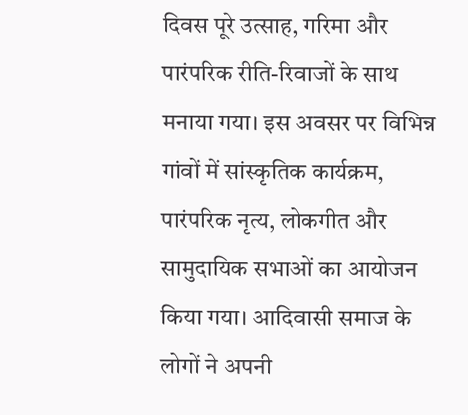दिवस पूरे उत्साह, गरिमा और पारंपरिक रीति-रिवाजों के साथ मनाया गया। इस अवसर पर विभिन्न गांवों में सांस्कृतिक कार्यक्रम, पारंपरिक नृत्य, लोकगीत और सामुदायिक सभाओं का आयोजन किया गया। आदिवासी समाज के लोगों ने अपनी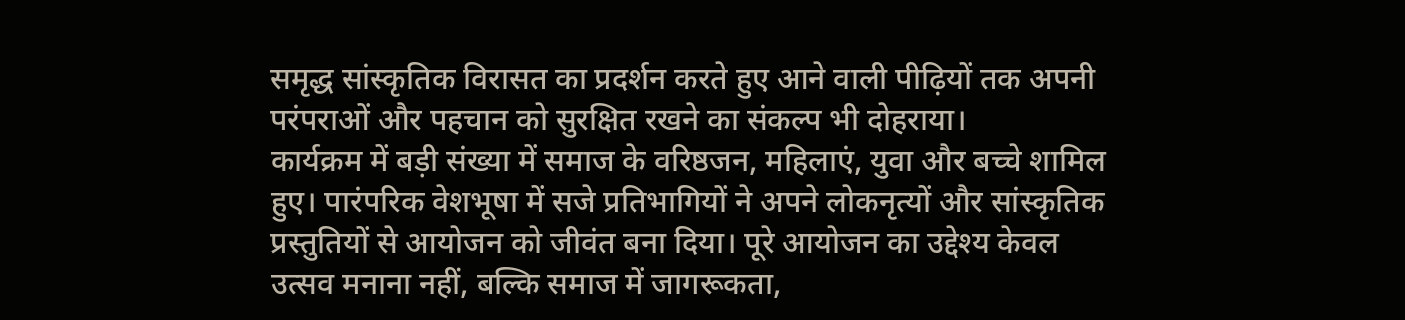समृद्ध सांस्कृतिक विरासत का प्रदर्शन करते हुए आने वाली पीढ़ियों तक अपनी परंपराओं और पहचान को सुरक्षित रखने का संकल्प भी दोहराया।
कार्यक्रम में बड़ी संख्या में समाज के वरिष्ठजन, महिलाएं, युवा और बच्चे शामिल हुए। पारंपरिक वेशभूषा में सजे प्रतिभागियों ने अपने लोकनृत्यों और सांस्कृतिक प्रस्तुतियों से आयोजन को जीवंत बना दिया। पूरे आयोजन का उद्देश्य केवल उत्सव मनाना नहीं, बल्कि समाज में जागरूकता,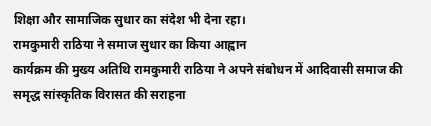शिक्षा और सामाजिक सुधार का संदेश भी देना रहा।
रामकुमारी राठिया ने समाज सुधार का किया आह्वान
कार्यक्रम की मुख्य अतिथि रामकुमारी राठिया ने अपने संबोधन में आदिवासी समाज की समृद्ध सांस्कृतिक विरासत की सराहना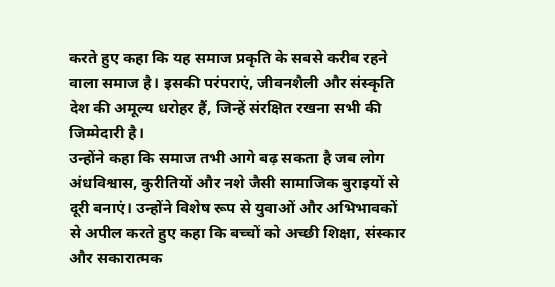करते हुए कहा कि यह समाज प्रकृति के सबसे करीब रहने वाला समाज है। इसकी परंपराएं, जीवनशैली और संस्कृति देश की अमूल्य धरोहर हैं, जिन्हें संरक्षित रखना सभी की जिम्मेदारी है।
उन्होंने कहा कि समाज तभी आगे बढ़ सकता है जब लोग अंधविश्वास, कुरीतियों और नशे जैसी सामाजिक बुराइयों से दूरी बनाएं। उन्होंने विशेष रूप से युवाओं और अभिभावकों से अपील करते हुए कहा कि बच्चों को अच्छी शिक्षा, संस्कार और सकारात्मक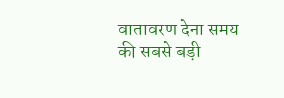वातावरण देना समय की सबसे बड़ी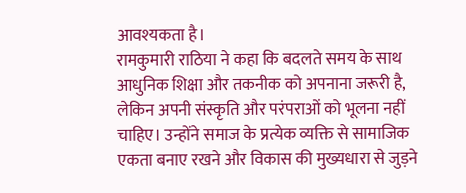आवश्यकता है।
रामकुमारी राठिया ने कहा कि बदलते समय के साथ आधुनिक शिक्षा और तकनीक को अपनाना जरूरी है, लेकिन अपनी संस्कृति और परंपराओं को भूलना नहीं चाहिए। उन्होंने समाज के प्रत्येक व्यक्ति से सामाजिक एकता बनाए रखने और विकास की मुख्यधारा से जुड़ने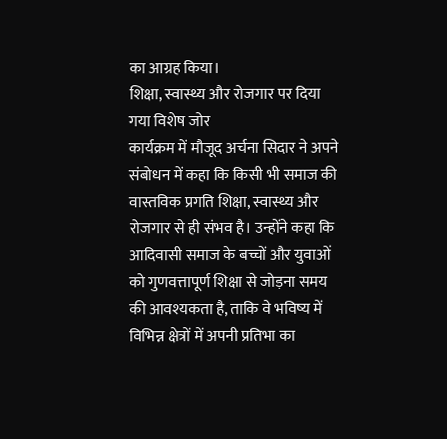का आग्रह किया।
शिक्षा, स्वास्थ्य और रोजगार पर दिया गया विशेष जोर
कार्यक्रम में मौजूद अर्चना सिदार ने अपने संबोधन में कहा कि किसी भी समाज की वास्तविक प्रगति शिक्षा, स्वास्थ्य और रोजगार से ही संभव है। उन्होंने कहा कि आदिवासी समाज के बच्चों और युवाओं को गुणवत्तापूर्ण शिक्षा से जोड़ना समय की आवश्यकता है, ताकि वे भविष्य में विभिन्न क्षेत्रों में अपनी प्रतिभा का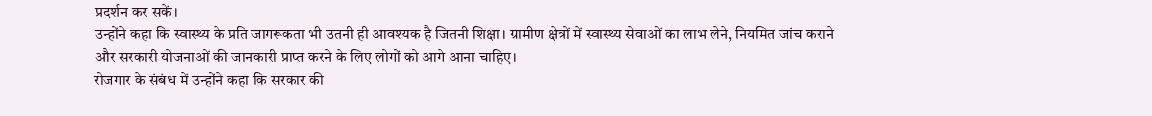प्रदर्शन कर सकें।
उन्होंने कहा कि स्वास्थ्य के प्रति जागरूकता भी उतनी ही आवश्यक है जितनी शिक्षा। ग्रामीण क्षेत्रों में स्वास्थ्य सेवाओं का लाभ लेने, नियमित जांच कराने और सरकारी योजनाओं की जानकारी प्राप्त करने के लिए लोगों को आगे आना चाहिए।
रोजगार के संबंध में उन्होंने कहा कि सरकार की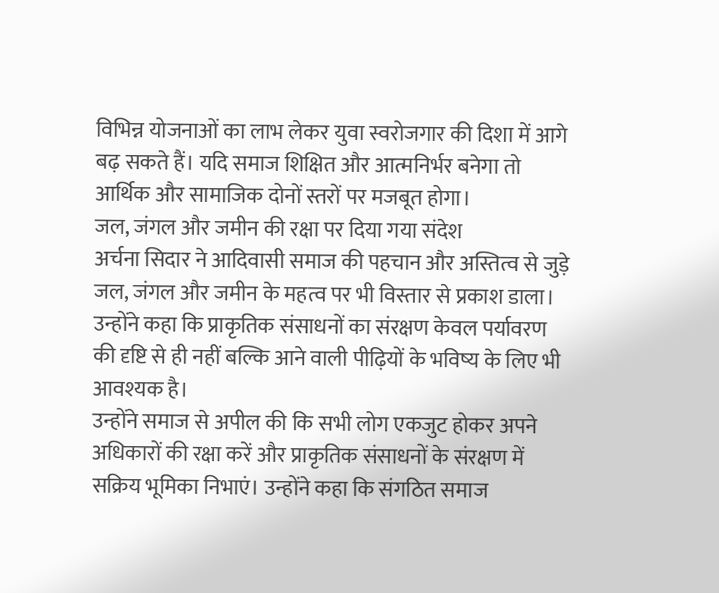विभिन्न योजनाओं का लाभ लेकर युवा स्वरोजगार की दिशा में आगे बढ़ सकते हैं। यदि समाज शिक्षित और आत्मनिर्भर बनेगा तो आर्थिक और सामाजिक दोनों स्तरों पर मजबूत होगा।
जल, जंगल और जमीन की रक्षा पर दिया गया संदेश
अर्चना सिदार ने आदिवासी समाज की पहचान और अस्तित्व से जुड़े जल, जंगल और जमीन के महत्व पर भी विस्तार से प्रकाश डाला। उन्होंने कहा कि प्राकृतिक संसाधनों का संरक्षण केवल पर्यावरण की दृष्टि से ही नहीं बल्कि आने वाली पीढ़ियों के भविष्य के लिए भी आवश्यक है।
उन्होंने समाज से अपील की कि सभी लोग एकजुट होकर अपने अधिकारों की रक्षा करें और प्राकृतिक संसाधनों के संरक्षण में सक्रिय भूमिका निभाएं। उन्होंने कहा कि संगठित समाज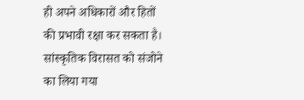ही अपने अधिकारों और हितों की प्रभावी रक्षा कर सकता है।
सांस्कृतिक विरासत को संजोने का लिया गया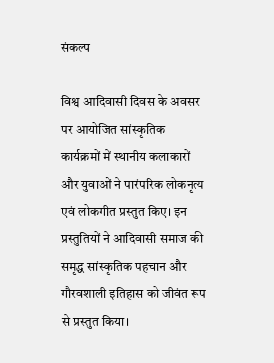संकल्प

विश्व आदिवासी दिवस के अवसर पर आयोजित सांस्कृतिक कार्यक्रमों में स्थानीय कलाकारों और युवाओं ने पारंपरिक लोकनृत्य एवं लोकगीत प्रस्तुत किए। इन प्रस्तुतियों ने आदिवासी समाज की समृद्ध सांस्कृतिक पहचान और गौरवशाली इतिहास को जीवंत रूप से प्रस्तुत किया।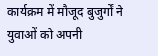कार्यक्रम में मौजूद बुजुर्गों ने युवाओं को अपनी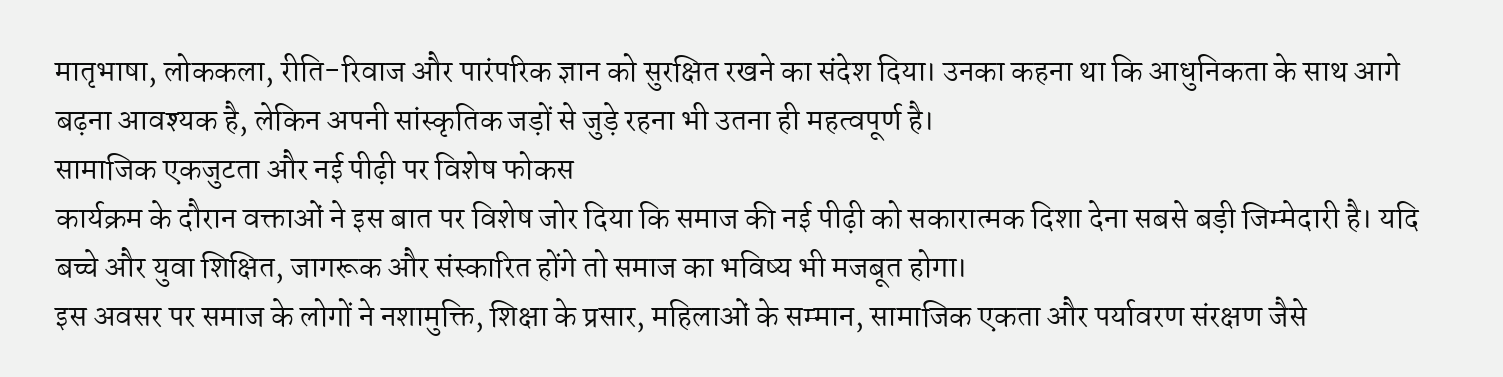मातृभाषा, लोककला, रीति-रिवाज और पारंपरिक ज्ञान को सुरक्षित रखने का संदेश दिया। उनका कहना था कि आधुनिकता के साथ आगे बढ़ना आवश्यक है, लेकिन अपनी सांस्कृतिक जड़ों से जुड़े रहना भी उतना ही महत्वपूर्ण है।
सामाजिक एकजुटता और नई पीढ़ी पर विशेष फोकस
कार्यक्रम के दौरान वक्ताओं ने इस बात पर विशेष जोर दिया कि समाज की नई पीढ़ी को सकारात्मक दिशा देना सबसे बड़ी जिम्मेदारी है। यदि बच्चे और युवा शिक्षित, जागरूक और संस्कारित होंगे तो समाज का भविष्य भी मजबूत होगा।
इस अवसर पर समाज के लोगों ने नशामुक्ति, शिक्षा के प्रसार, महिलाओं के सम्मान, सामाजिक एकता और पर्यावरण संरक्षण जैसे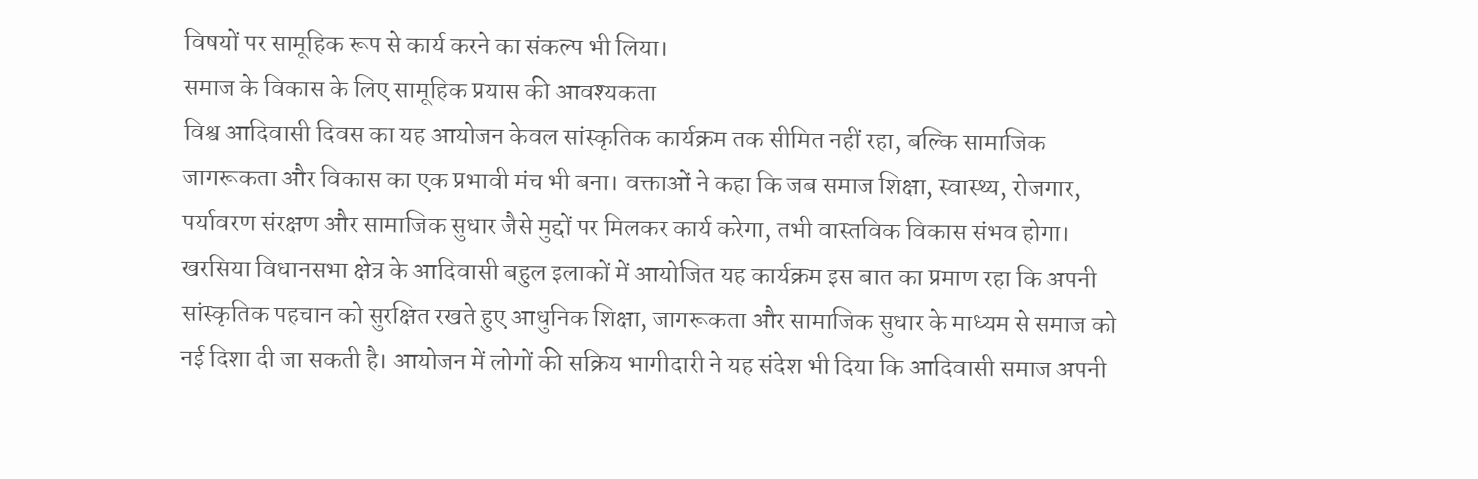विषयों पर सामूहिक रूप से कार्य करने का संकल्प भी लिया।
समाज के विकास के लिए सामूहिक प्रयास की आवश्यकता
विश्व आदिवासी दिवस का यह आयोजन केवल सांस्कृतिक कार्यक्रम तक सीमित नहीं रहा, बल्कि सामाजिक जागरूकता और विकास का एक प्रभावी मंच भी बना। वक्ताओं ने कहा कि जब समाज शिक्षा, स्वास्थ्य, रोजगार, पर्यावरण संरक्षण और सामाजिक सुधार जैसे मुद्दों पर मिलकर कार्य करेगा, तभी वास्तविक विकास संभव होगा।
खरसिया विधानसभा क्षेत्र के आदिवासी बहुल इलाकों में आयोजित यह कार्यक्रम इस बात का प्रमाण रहा कि अपनी सांस्कृतिक पहचान को सुरक्षित रखते हुए आधुनिक शिक्षा, जागरूकता और सामाजिक सुधार के माध्यम से समाज को नई दिशा दी जा सकती है। आयोजन में लोगों की सक्रिय भागीदारी ने यह संदेश भी दिया कि आदिवासी समाज अपनी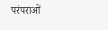परंपराओं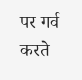पर गर्व करते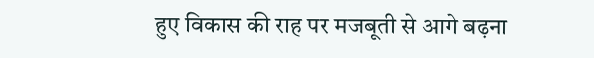हुए विकास की राह पर मजबूती से आगे बढ़ना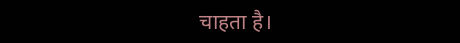चाहता है।